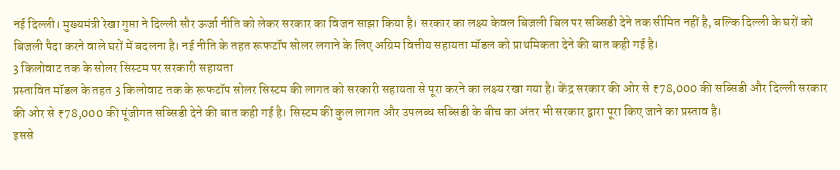नई दिल्ली। मुख्यमंत्री रेखा गुप्ता ने दिल्ली सौर ऊर्जा नीति को लेकर सरकार का विजन साझा किया है। सरकार का लक्ष्य केवल बिजली बिल पर सब्सिडी देने तक सीमित नहीं है, बल्कि दिल्ली के घरों को बिजली पैदा करने वाले घरों में बदलना है। नई नीति के तहत रूफटॉप सोलर लगाने के लिए अग्रिम वित्तीय सहायता मॉडल को प्राथमिकता देने की बात कही गई है।
3 किलोवाट तक के सोलर सिस्टम पर सरकारी सहायता
प्रस्तावित मॉडल के तहत 3 किलोवाट तक के रूफटॉप सोलर सिस्टम की लागत को सरकारी सहायता से पूरा करने का लक्ष्य रखा गया है। केंद्र सरकार की ओर से ₹78,000 की सब्सिडी और दिल्ली सरकार की ओर से ₹78,000 की पूंजीगत सब्सिडी देने की बात कही गई है। सिस्टम की कुल लागत और उपलब्ध सब्सिडी के बीच का अंतर भी सरकार द्वारा पूरा किए जाने का प्रस्ताव है।
इससे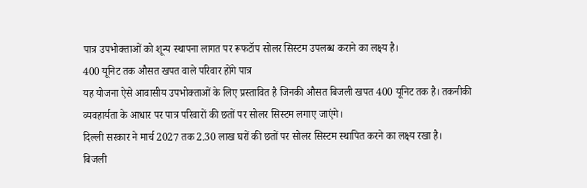पात्र उपभोक्ताओं को शून्य स्थापना लागत पर रूफटॉप सोलर सिस्टम उपलब्ध कराने का लक्ष्य है।
400 यूनिट तक औसत खपत वाले परिवार होंगे पात्र
यह योजना ऐसे आवासीय उपभोक्ताओं के लिए प्रस्तावित है जिनकी औसत बिजली खपत 400 यूनिट तक है। तकनीकी व्यवहार्यता के आधार पर पात्र परिवारों की छतों पर सोलर सिस्टम लगाए जाएंगे।
दिल्ली सरकार ने मार्च 2027 तक 2.30 लाख घरों की छतों पर सोलर सिस्टम स्थापित करने का लक्ष्य रखा है।
बिजली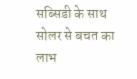सब्सिडी के साथ सोलर से बचत का लाभ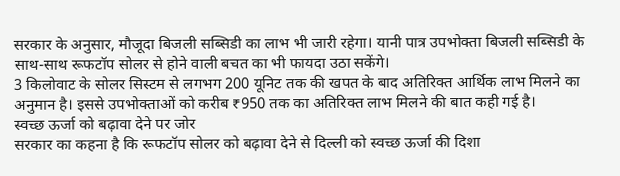सरकार के अनुसार, मौजूदा बिजली सब्सिडी का लाभ भी जारी रहेगा। यानी पात्र उपभोक्ता बिजली सब्सिडी के साथ-साथ रूफटॉप सोलर से होने वाली बचत का भी फायदा उठा सकेंगे।
3 किलोवाट के सोलर सिस्टम से लगभग 200 यूनिट तक की खपत के बाद अतिरिक्त आर्थिक लाभ मिलने का अनुमान है। इससे उपभोक्ताओं को करीब ₹950 तक का अतिरिक्त लाभ मिलने की बात कही गई है।
स्वच्छ ऊर्जा को बढ़ावा देने पर जोर
सरकार का कहना है कि रूफटॉप सोलर को बढ़ावा देने से दिल्ली को स्वच्छ ऊर्जा की दिशा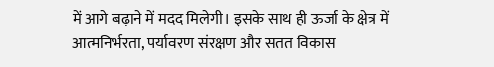में आगे बढ़ाने में मदद मिलेगी। इसके साथ ही ऊर्जा के क्षेत्र में आत्मनिर्भरता, पर्यावरण संरक्षण और सतत विकास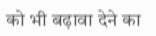को भी बढ़ावा देने का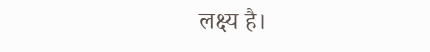लक्ष्य है।